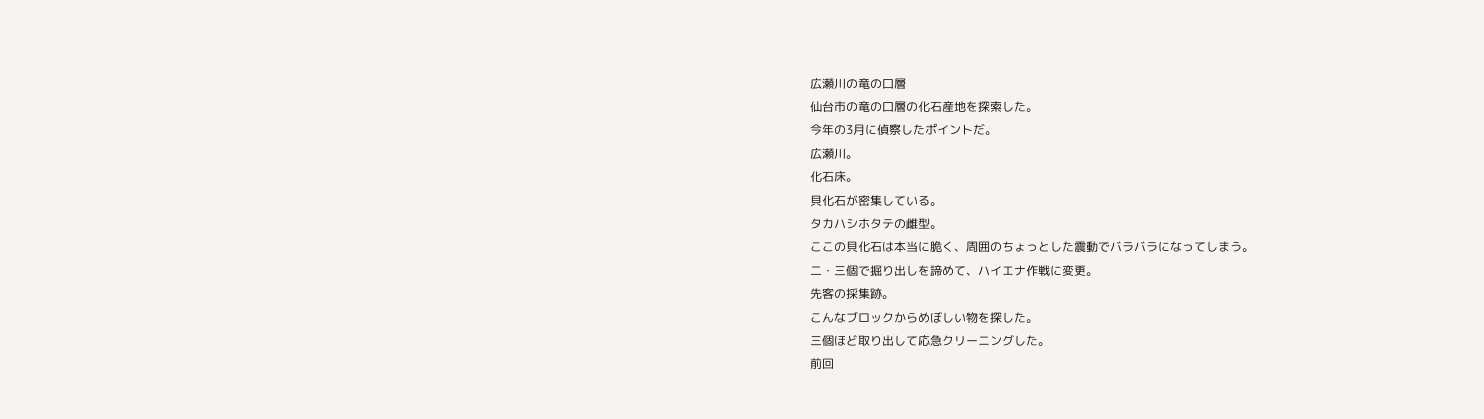広瀬川の竜の口層
仙台市の竜の口層の化石産地を探索した。
今年の3月に偵察したポイントだ。
広瀬川。
化石床。
貝化石が密集している。
タカハシホタテの雌型。
ここの貝化石は本当に脆く、周囲のちょっとした震動でバラバラになってしまう。
二・三個で掘り出しを諦めて、ハイエナ作戦に変更。
先客の採集跡。
こんなブロックからめぼしい物を探した。
三個ほど取り出して応急クリーニングした。
前回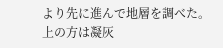より先に進んで地層を調べた。
上の方は凝灰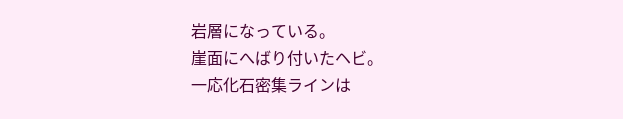岩層になっている。
崖面にへばり付いたヘビ。
一応化石密集ラインは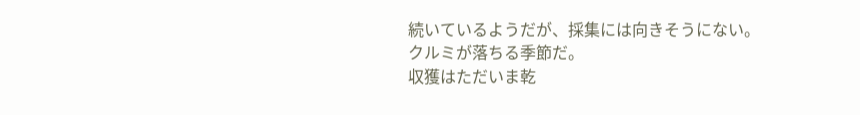続いているようだが、採集には向きそうにない。
クルミが落ちる季節だ。
収獲はただいま乾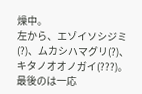燥中。
左から、エゾイソシジミ(?)、ムカシハマグリ(?)、キタノオオノガイ(???)。
最後のは一応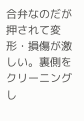合弁なのだが押されて変形・損傷が激しい。裏側をクリーニングし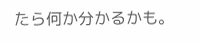たら何か分かるかも。